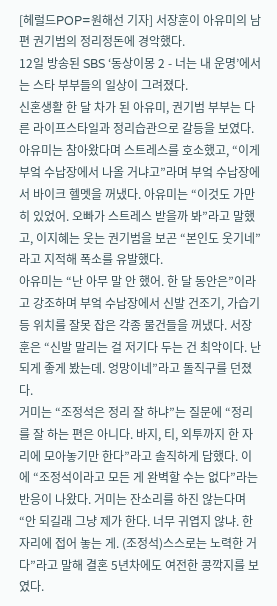[헤럴드POP=원해선 기자] 서장훈이 아유미의 남편 권기범의 정리정돈에 경악했다.
12일 방송된 SBS ‘동상이몽 2 - 너는 내 운명’에서는 스타 부부들의 일상이 그려졌다.
신혼생활 한 달 차가 된 아유미, 권기범 부부는 다른 라이프스타일과 정리습관으로 갈등을 보였다. 아유미는 참아왔다며 스트레스를 호소했고, “이게 부엌 수납장에서 나올 거냐고”라며 부엌 수납장에서 바이크 헬멧을 꺼냈다. 아유미는 “이것도 가만히 있었어. 오빠가 스트레스 받을까 봐”라고 말했고, 이지혜는 웃는 권기범을 보곤 “본인도 웃기네”라고 지적해 폭소를 유발했다.
아유미는 “난 아무 말 안 했어. 한 달 동안은”이라고 강조하며 부엌 수납장에서 신발 건조기, 가습기 등 위치를 잘못 잡은 각종 물건들을 꺼냈다. 서장훈은 “신발 말리는 걸 저기다 두는 건 최악이다. 난 되게 좋게 봤는데. 엉망이네”라고 돌직구를 던졌다.
거미는 “조정석은 정리 잘 하냐”는 질문에 “정리를 잘 하는 편은 아니다. 바지, 티, 외투까지 한 자리에 모아놓기만 한다”라고 솔직하게 답했다. 이에 “조정석이라고 모든 게 완벽할 수는 없다”라는 반응이 나왔다. 거미는 잔소리를 하진 않는다며 “안 되길래 그냥 제가 한다. 너무 귀엽지 않냐. 한 자리에 접어 놓는 게. (조정석)스스로는 노력한 거다”라고 말해 결혼 5년차에도 여전한 콩깍지를 보였다.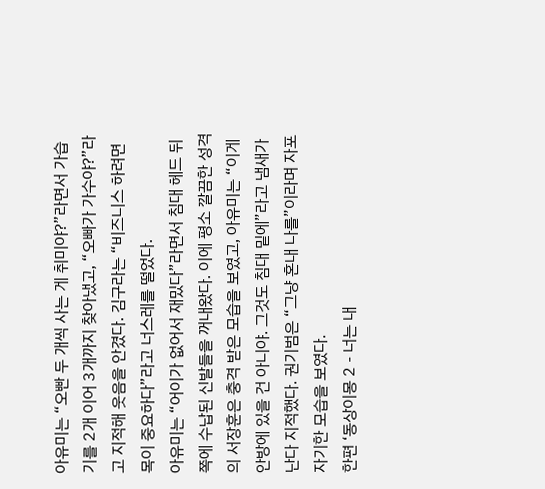아유미는 “오빤 두 개씩 사는 게 취미야?”라면서 가습기를 2개 이어 3개까지 찾아냈고, “오빠가 가수야?”라고 지적해 웃음을 안겼다. 김구라는 “비즈니스 하려면 목이 중요하다”라고 너스레를 떨었다.
아유미는 “어이가 없어서 재밌다”라면서 침대 헤드 뒤쪽에 수납된 신발들을 꺼내왔다. 이에 평소 깔끔한 성격의 서장훈은 충격 받은 모습을 보였고, 아유미는 “이게 안방에 있을 건 아니야. 그것도 침대 밑에”라고 냄새가 난다 지적했다. 권기범은 “그냥 혼내 나를”이라며 자포자기한 모습을 보였다.
한편 ‘동상이몽 2 - 너는 내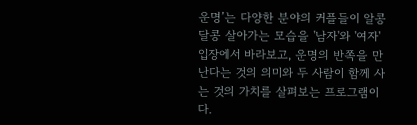운명’는 다양한 분야의 커플들이 알콩달콩 살아가는 모습을 '남자'와 '여자' 입장에서 바라보고, 운명의 반쪽을 만난다는 것의 의미와 두 사람이 함께 사는 것의 가치를 살펴보는 프로그램이다.